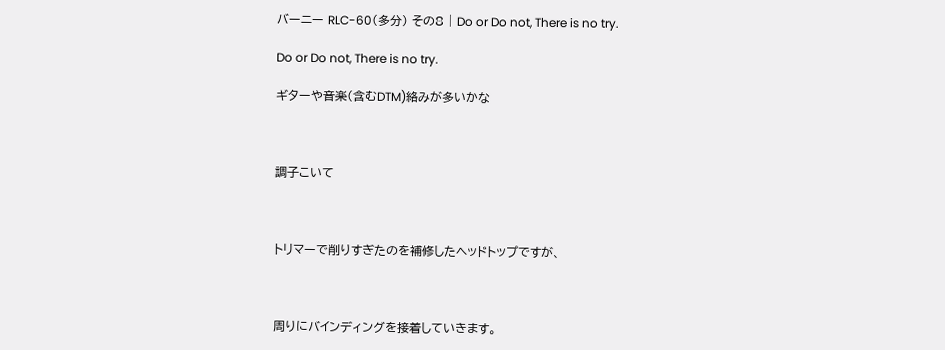バーニー RLC-60(多分) その8 | Do or Do not, There is no try.

Do or Do not, There is no try.

ギターや音楽(含むDTM)絡みが多いかな



調子こいて



トリマーで削りすぎたのを補修したヘッドトップですが、



周りにバインディングを接着していきます。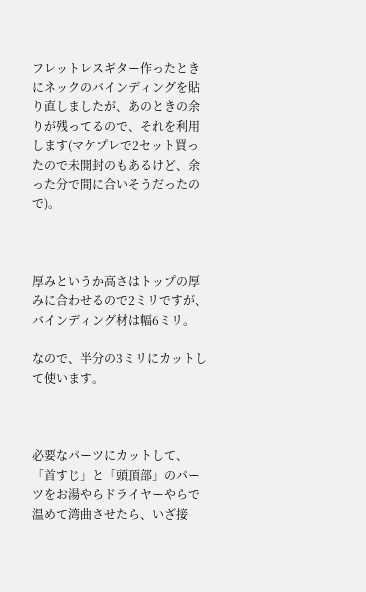フレットレスギター作ったときにネックのバインディングを貼り直しましたが、あのときの余りが残ってるので、それを利用します(マケプレで2セット買ったので未開封のもあるけど、余った分で間に合いそうだったので)。



厚みというか高さはトップの厚みに合わせるので2ミリですが、バインディング材は幅6ミリ。

なので、半分の3ミリにカットして使います。



必要なパーツにカットして、「首すじ」と「頭頂部」のパーツをお湯やらドライヤーやらで温めて湾曲させたら、いざ接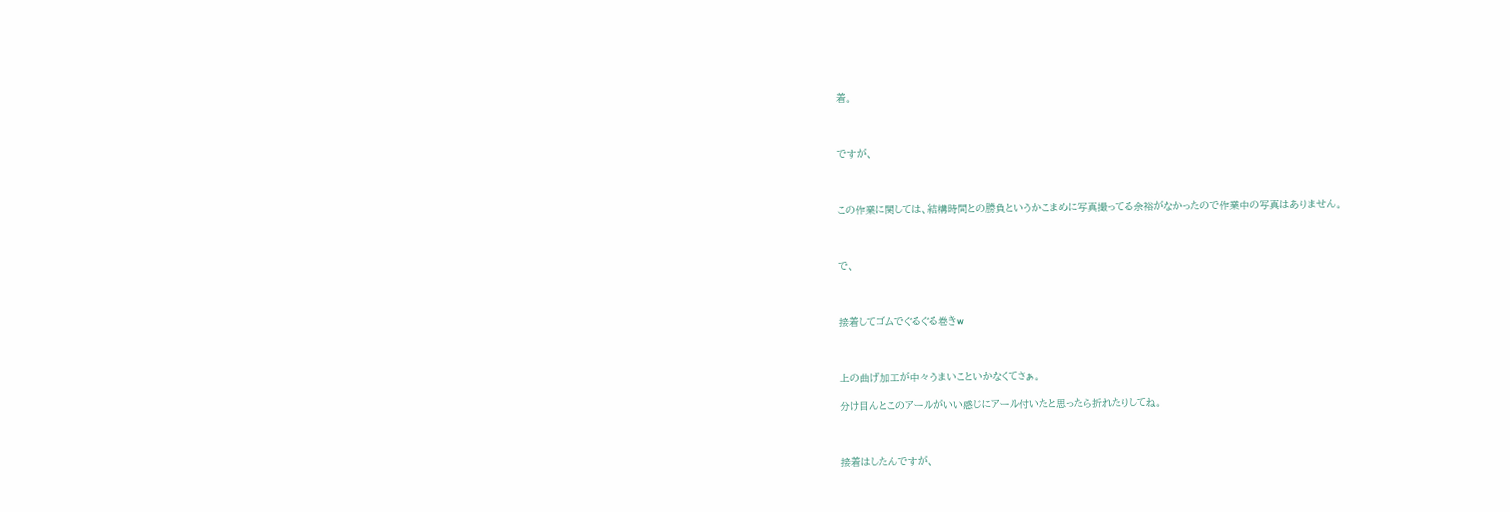着。



ですが、



この作業に関しては、結構時間との勝負というかこまめに写真撮ってる余裕がなかったので作業中の写真はありません。



で、



接着してゴムでぐるぐる巻きw



上の曲げ加工が中々うまいこといかなくてさぁ。

分け目んとこのアールがいい感じにアール付いたと思ったら折れたりしてね。



接着はしたんですが、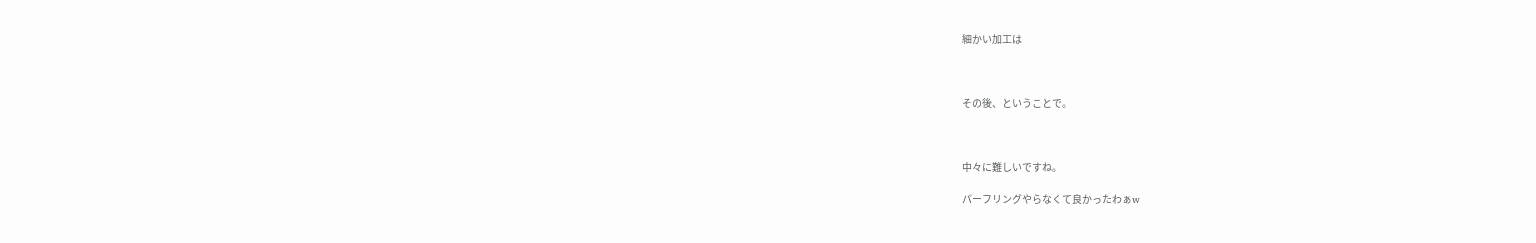細かい加工は



その後、ということで。



中々に難しいですね。

パーフリングやらなくて良かったわぁw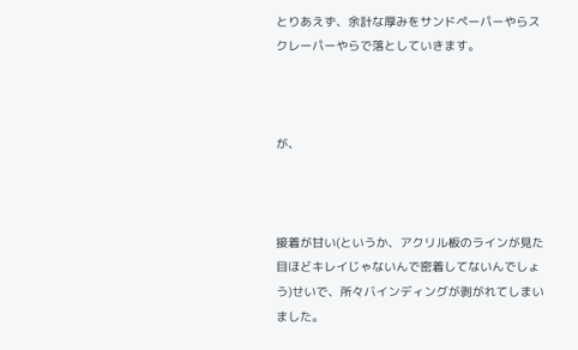とりあえず、余計な厚みをサンドペーパーやらスクレーパーやらで落としていきます。



が、



接着が甘い(というか、アクリル板のラインが見た目ほどキレイじゃないんで密着してないんでしょう)せいで、所々バインディングが剥がれてしまいました。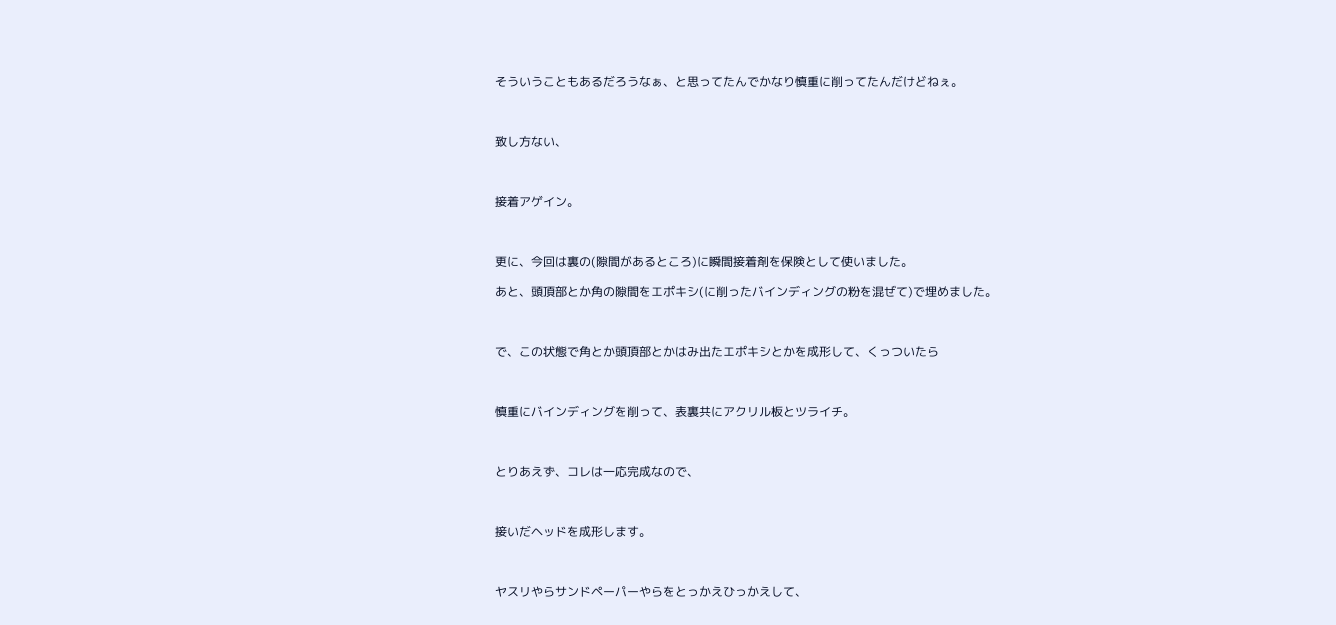そういうこともあるだろうなぁ、と思ってたんでかなり慎重に削ってたんだけどねぇ。



致し方ない、



接着アゲイン。



更に、今回は裏の(隙間があるところ)に瞬間接着剤を保険として使いました。

あと、頭頂部とか角の隙間をエポキシ(に削ったバインディングの粉を混ぜて)で埋めました。



で、この状態で角とか頭頂部とかはみ出たエポキシとかを成形して、くっついたら



慎重にバインディングを削って、表裏共にアクリル板とツライチ。



とりあえず、コレは一応完成なので、



接いだヘッドを成形します。



ヤスリやらサンドペーパーやらをとっかえひっかえして、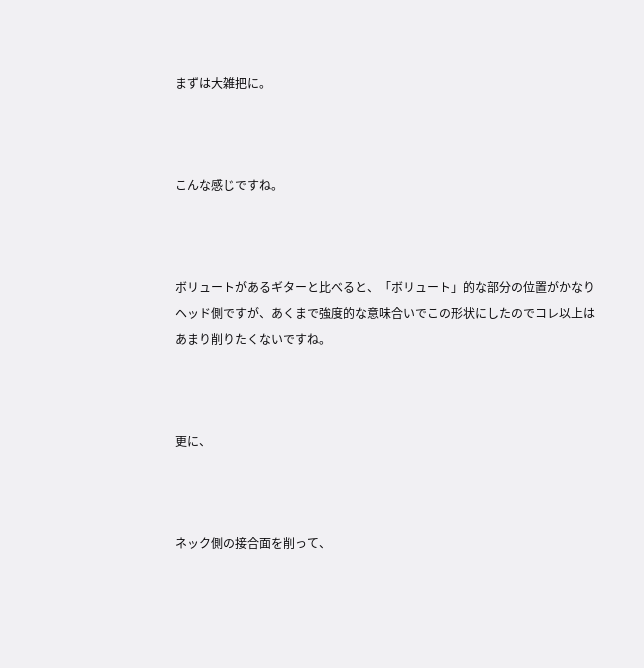まずは大雑把に。



こんな感じですね。



ボリュートがあるギターと比べると、「ボリュート」的な部分の位置がかなりヘッド側ですが、あくまで強度的な意味合いでこの形状にしたのでコレ以上はあまり削りたくないですね。



更に、



ネック側の接合面を削って、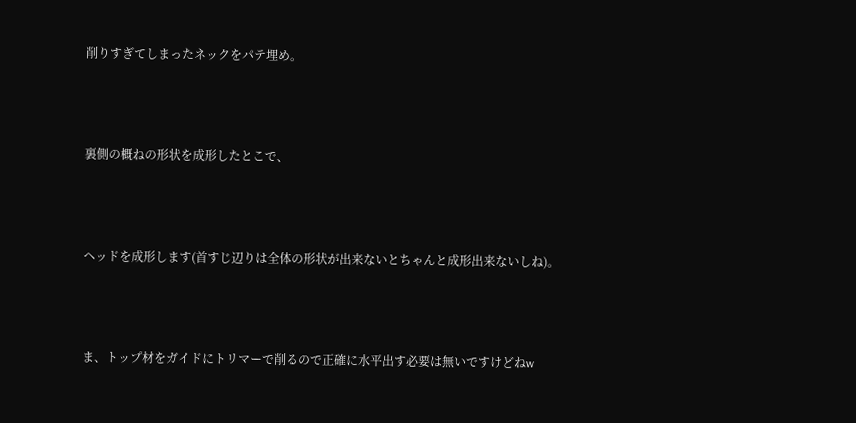削りすぎてしまったネックをパテ埋め。



裏側の概ねの形状を成形したとこで、



ヘッドを成形します(首すじ辺りは全体の形状が出来ないとちゃんと成形出来ないしね)。



ま、トップ材をガイドにトリマーで削るので正確に水平出す必要は無いですけどねw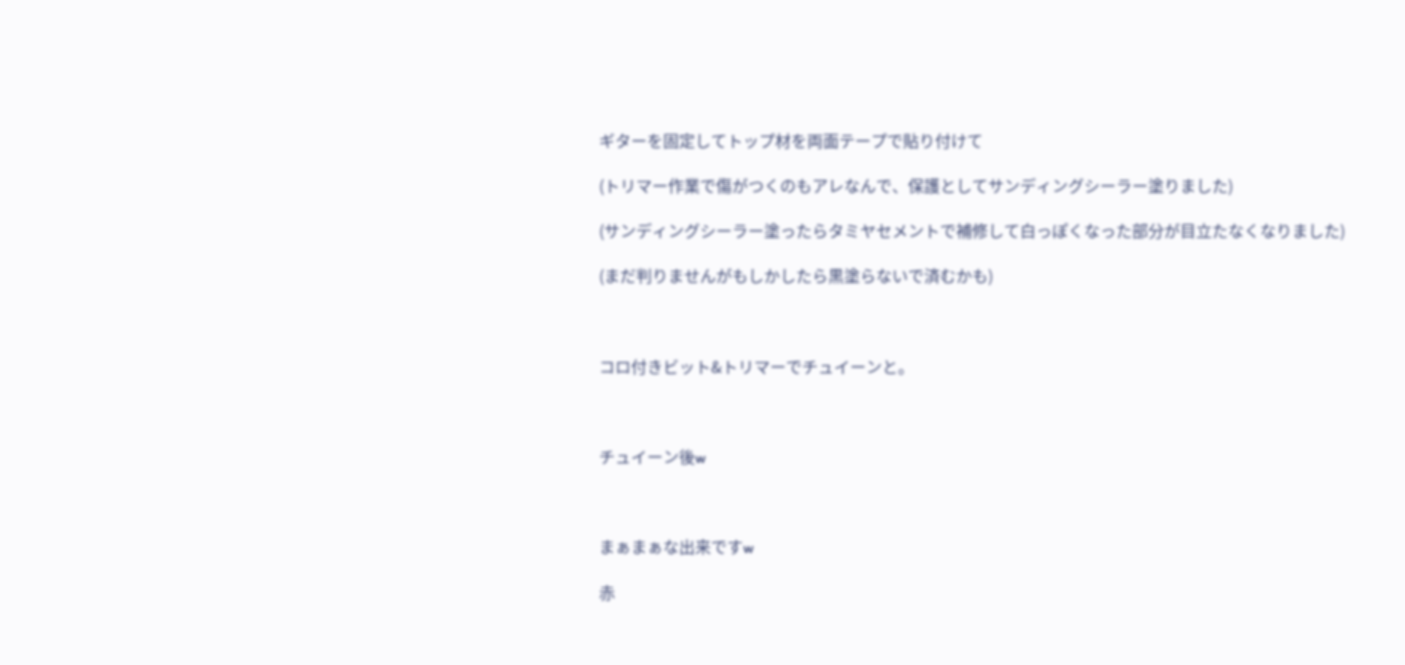ギターを固定してトップ材を両面テープで貼り付けて

(トリマー作業で傷がつくのもアレなんで、保護としてサンディングシーラー塗りました)

(サンディングシーラー塗ったらタミヤセメントで補修して白っぽくなった部分が目立たなくなりました)

(まだ判りませんがもしかしたら黒塗らないで済むかも)



コロ付きビット&トリマーでチュイーンと。



チュイーン後w



まぁまぁな出来ですw

赤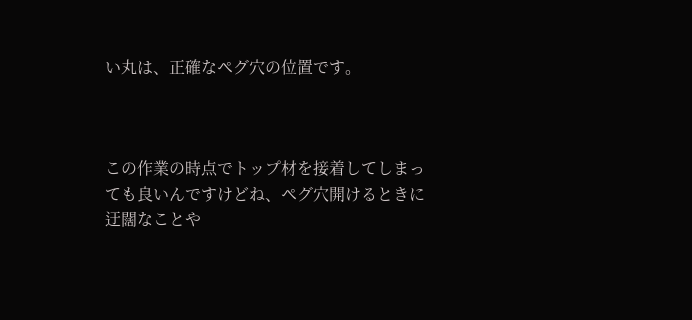い丸は、正確なペグ穴の位置です。



この作業の時点でトップ材を接着してしまっても良いんですけどね、ペグ穴開けるときに迂闊なことや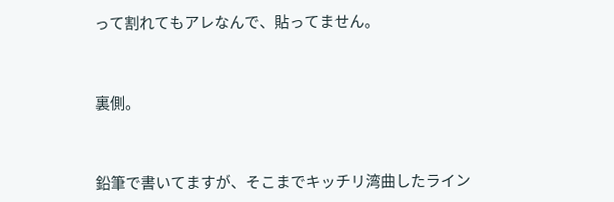って割れてもアレなんで、貼ってません。



裏側。



鉛筆で書いてますが、そこまでキッチリ湾曲したライン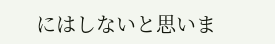にはしないと思いま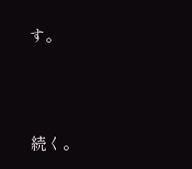す。





続く。